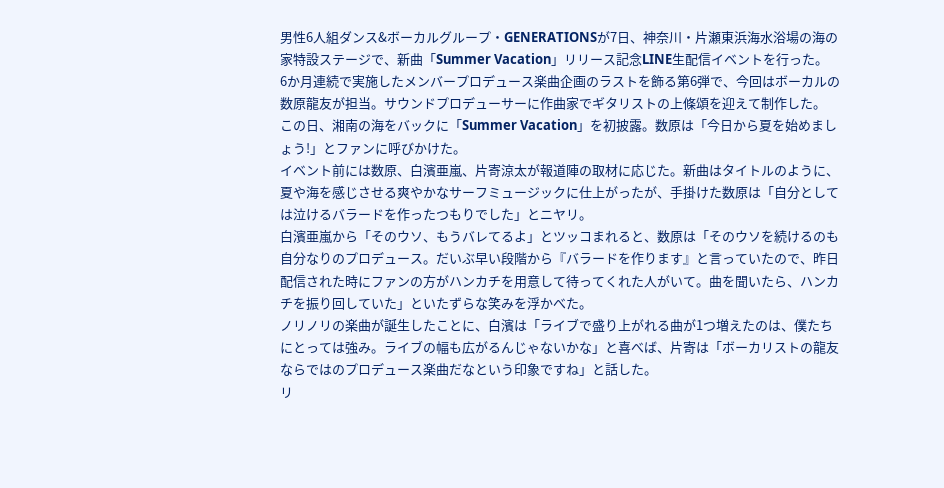男性6人組ダンス&ボーカルグループ・GENERATIONSが7日、神奈川・片瀬東浜海水浴場の海の家特設ステージで、新曲「Summer Vacation」リリース記念LINE生配信イベントを行った。
6か月連続で実施したメンバープロデュース楽曲企画のラストを飾る第6弾で、今回はボーカルの数原龍友が担当。サウンドプロデューサーに作曲家でギタリストの上條頌を迎えて制作した。
この日、湘南の海をバックに「Summer Vacation」を初披露。数原は「今日から夏を始めましょう!」とファンに呼びかけた。
イベント前には数原、白濱亜嵐、片寄涼太が報道陣の取材に応じた。新曲はタイトルのように、夏や海を感じさせる爽やかなサーフミュージックに仕上がったが、手掛けた数原は「自分としては泣けるバラードを作ったつもりでした」とニヤリ。
白濱亜嵐から「そのウソ、もうバレてるよ」とツッコまれると、数原は「そのウソを続けるのも自分なりのプロデュース。だいぶ早い段階から『バラードを作ります』と言っていたので、昨日配信された時にファンの方がハンカチを用意して待ってくれた人がいて。曲を聞いたら、ハンカチを振り回していた」といたずらな笑みを浮かべた。
ノリノリの楽曲が誕生したことに、白濱は「ライブで盛り上がれる曲が1つ増えたのは、僕たちにとっては強み。ライブの幅も広がるんじゃないかな」と喜べば、片寄は「ボーカリストの龍友ならではのプロデュース楽曲だなという印象ですね」と話した。
リ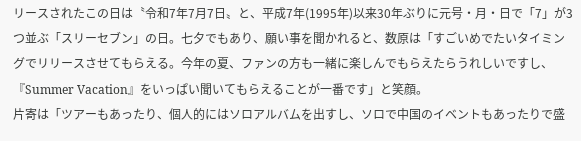リースされたこの日は〝令和7年7月7日〟と、平成7年(1995年)以来30年ぶりに元号・月・日で「7」が3つ並ぶ「スリーセブン」の日。七夕でもあり、願い事を聞かれると、数原は「すごいめでたいタイミングでリリースさせてもらえる。今年の夏、ファンの方も一緒に楽しんでもらえたらうれしいですし、『Summer Vacation』をいっぱい聞いてもらえることが一番です」と笑顔。
片寄は「ツアーもあったり、個人的にはソロアルバムを出すし、ソロで中国のイベントもあったりで盛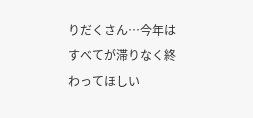りだくさん…今年はすべてが滞りなく終わってほしい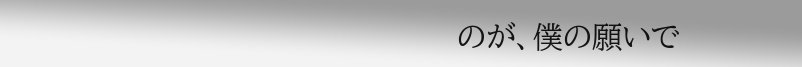のが、僕の願いで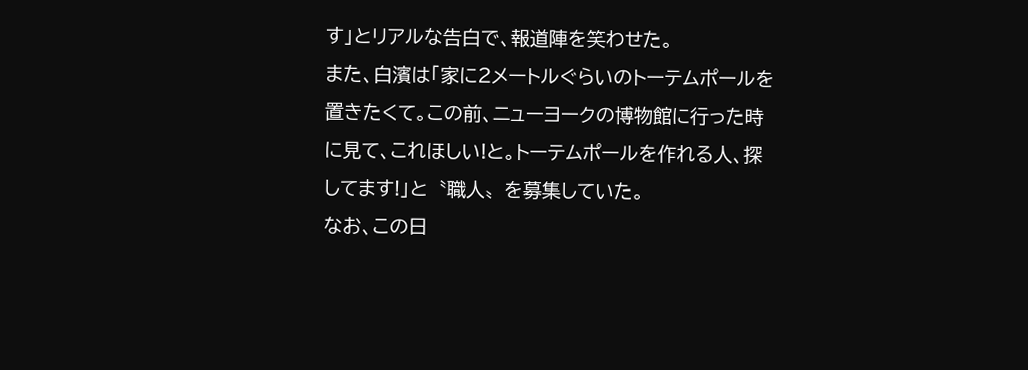す」とリアルな告白で、報道陣を笑わせた。
また、白濱は「家に2メートルぐらいのトーテムポールを置きたくて。この前、ニューヨークの博物館に行った時に見て、これほしい!と。トーテムポールを作れる人、探してます!」と〝職人〟を募集していた。
なお、この日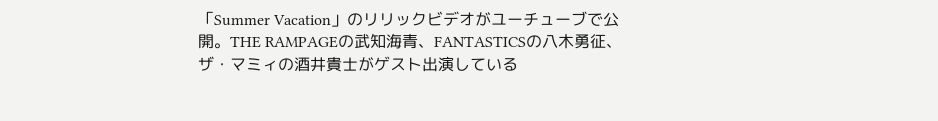「Summer Vacation」のリリックビデオがユーチューブで公開。THE RAMPAGEの武知海青、FANTASTICSの八木勇征、ザ・マミィの酒井貴士がゲスト出演している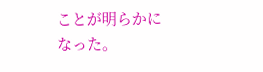ことが明らかになった。